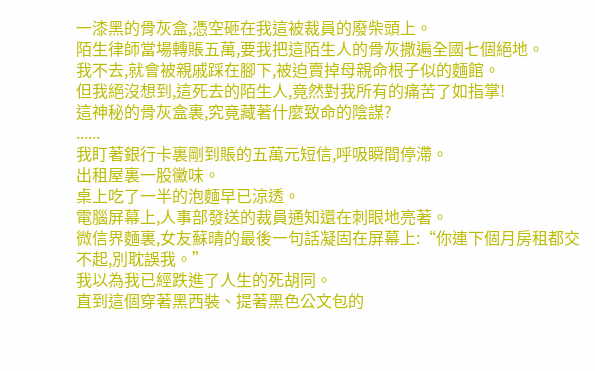一漆黑的骨灰盒,憑空砸在我這被裁員的廢柴頭上。
陌生律師當場轉賬五萬,要我把這陌生人的骨灰撒遍全國七個絕地。
我不去,就會被親戚踩在腳下,被迫賣掉母親命根子似的麵館。
但我絕沒想到,這死去的陌生人,竟然對我所有的痛苦了如指掌!
這神秘的骨灰盒裏,究竟藏著什麼致命的陰謀?
......
我盯著銀行卡裏剛到賬的五萬元短信,呼吸瞬間停滯。
出租屋裏一股黴味。
桌上吃了一半的泡麵早已涼透。
電腦屏幕上,人事部發送的裁員通知還在刺眼地亮著。
微信界麵裏,女友蘇晴的最後一句話凝固在屏幕上:“你連下個月房租都交不起,別耽誤我。”
我以為我已經跌進了人生的死胡同。
直到這個穿著黑西裝、提著黑色公文包的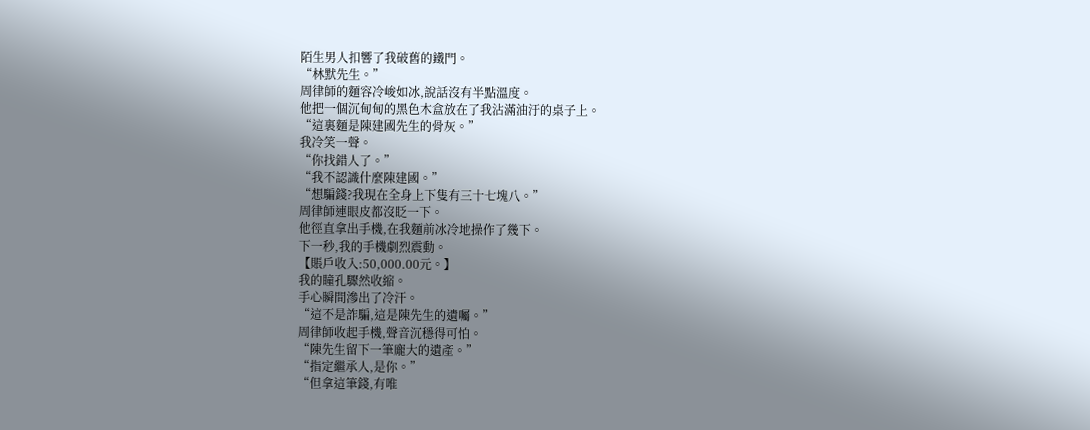陌生男人扣響了我破舊的鐵門。
“林默先生。”
周律師的麵容冷峻如冰,說話沒有半點溫度。
他把一個沉甸甸的黑色木盒放在了我沾滿油汙的桌子上。
“這裏麵是陳建國先生的骨灰。”
我冷笑一聲。
“你找錯人了。”
“我不認識什麼陳建國。”
“想騙錢?我現在全身上下隻有三十七塊八。”
周律師連眼皮都沒眨一下。
他徑直拿出手機,在我麵前冰冷地操作了幾下。
下一秒,我的手機劇烈震動。
【賬戶收入:50,000.00元。】
我的瞳孔驟然收縮。
手心瞬間滲出了冷汗。
“這不是詐騙,這是陳先生的遺囑。”
周律師收起手機,聲音沉穩得可怕。
“陳先生留下一筆龐大的遺產。”
“指定繼承人,是你。”
“但拿這筆錢,有唯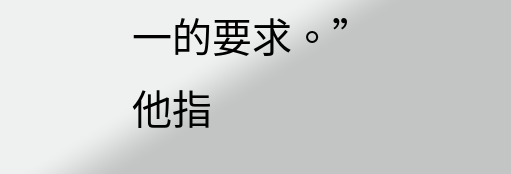一的要求。”
他指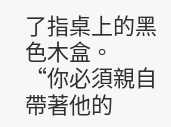了指桌上的黑色木盒。
“你必須親自帶著他的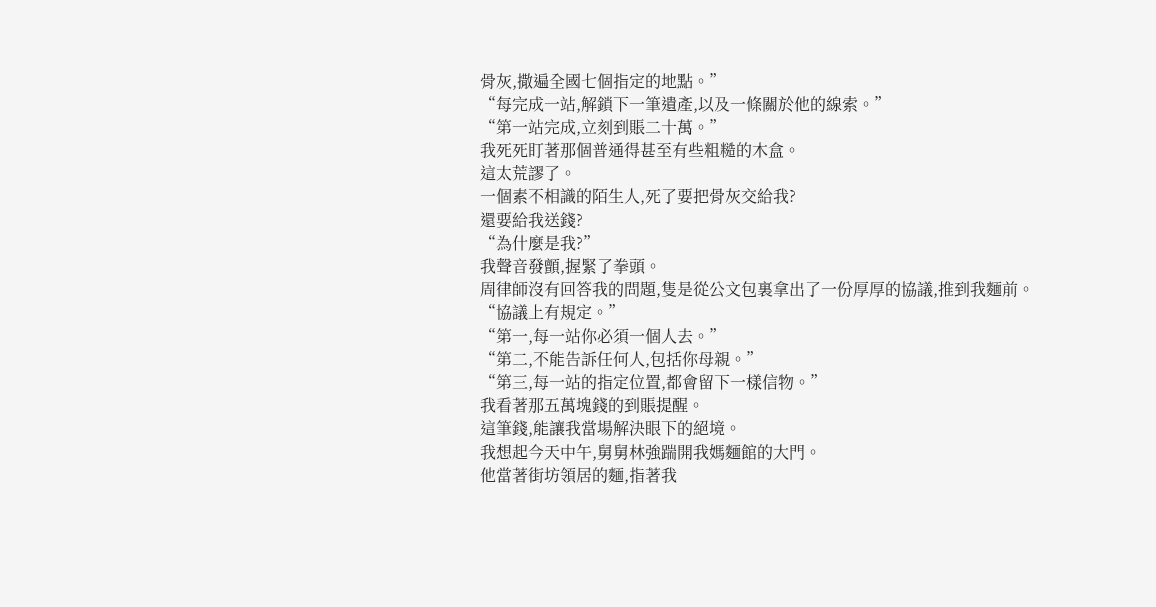骨灰,撒遍全國七個指定的地點。”
“每完成一站,解鎖下一筆遺產,以及一條關於他的線索。”
“第一站完成,立刻到賬二十萬。”
我死死盯著那個普通得甚至有些粗糙的木盒。
這太荒謬了。
一個素不相識的陌生人,死了要把骨灰交給我?
還要給我送錢?
“為什麼是我?”
我聲音發顫,握緊了拳頭。
周律師沒有回答我的問題,隻是從公文包裏拿出了一份厚厚的協議,推到我麵前。
“協議上有規定。”
“第一,每一站你必須一個人去。”
“第二,不能告訴任何人,包括你母親。”
“第三,每一站的指定位置,都會留下一樣信物。”
我看著那五萬塊錢的到賬提醒。
這筆錢,能讓我當場解決眼下的絕境。
我想起今天中午,舅舅林強踹開我媽麵館的大門。
他當著街坊領居的麵,指著我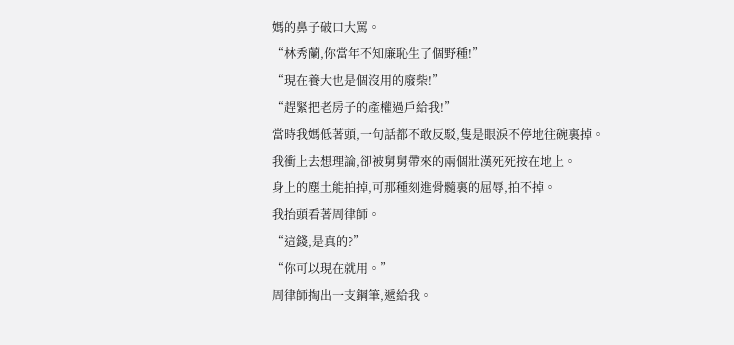媽的鼻子破口大罵。
“林秀蘭,你當年不知廉恥生了個野種!”
“現在養大也是個沒用的廢柴!”
“趕緊把老房子的產權過戶給我!”
當時我媽低著頭,一句話都不敢反駁,隻是眼淚不停地往碗裏掉。
我衝上去想理論,卻被舅舅帶來的兩個壯漢死死按在地上。
身上的塵土能拍掉,可那種刻進骨髓裏的屈辱,拍不掉。
我抬頭看著周律師。
“這錢,是真的?”
“你可以現在就用。”
周律師掏出一支鋼筆,遞給我。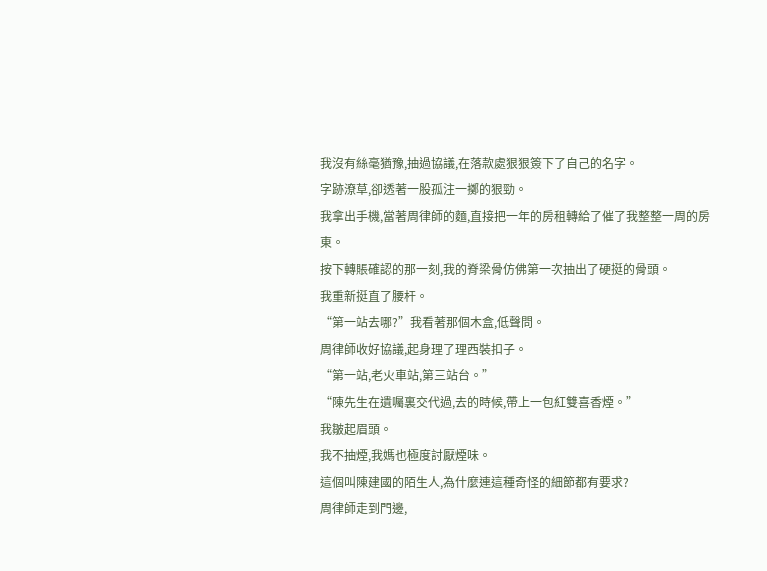我沒有絲毫猶豫,抽過協議,在落款處狠狠簽下了自己的名字。
字跡潦草,卻透著一股孤注一擲的狠勁。
我拿出手機,當著周律師的麵,直接把一年的房租轉給了催了我整整一周的房東。
按下轉賬確認的那一刻,我的脊梁骨仿佛第一次抽出了硬挺的骨頭。
我重新挺直了腰杆。
“第一站去哪?”我看著那個木盒,低聲問。
周律師收好協議,起身理了理西裝扣子。
“第一站,老火車站,第三站台。”
“陳先生在遺囑裏交代過,去的時候,帶上一包紅雙喜香煙。”
我皺起眉頭。
我不抽煙,我媽也極度討厭煙味。
這個叫陳建國的陌生人,為什麼連這種奇怪的細節都有要求?
周律師走到門邊,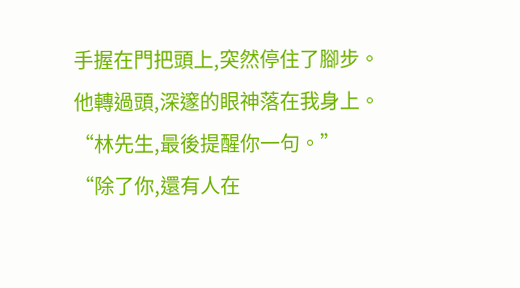手握在門把頭上,突然停住了腳步。
他轉過頭,深邃的眼神落在我身上。
“林先生,最後提醒你一句。”
“除了你,還有人在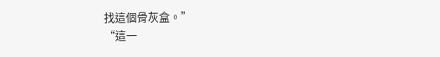找這個骨灰盒。”
“這一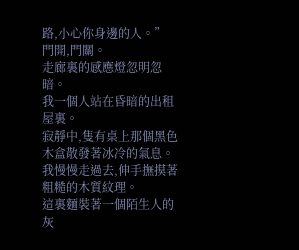路,小心你身邊的人。”
門開,門關。
走廊裏的感應燈忽明忽暗。
我一個人站在昏暗的出租屋裏。
寂靜中,隻有桌上那個黑色木盒散發著冰冷的氣息。
我慢慢走過去,伸手撫摸著粗糙的木質紋理。
這裏麵裝著一個陌生人的灰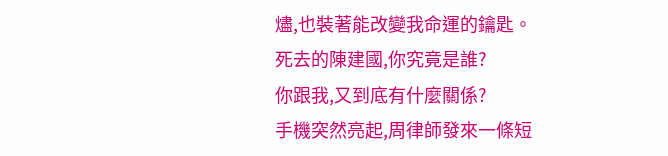燼,也裝著能改變我命運的鑰匙。
死去的陳建國,你究竟是誰?
你跟我,又到底有什麼關係?
手機突然亮起,周律師發來一條短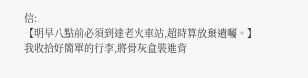信:
【明早八點前必須到達老火車站,超時算放棄遺囑。】
我收拾好簡單的行李,將骨灰盒裝進背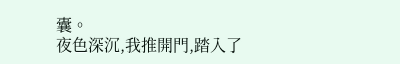囊。
夜色深沉,我推開門,踏入了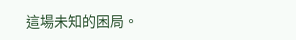這場未知的困局。